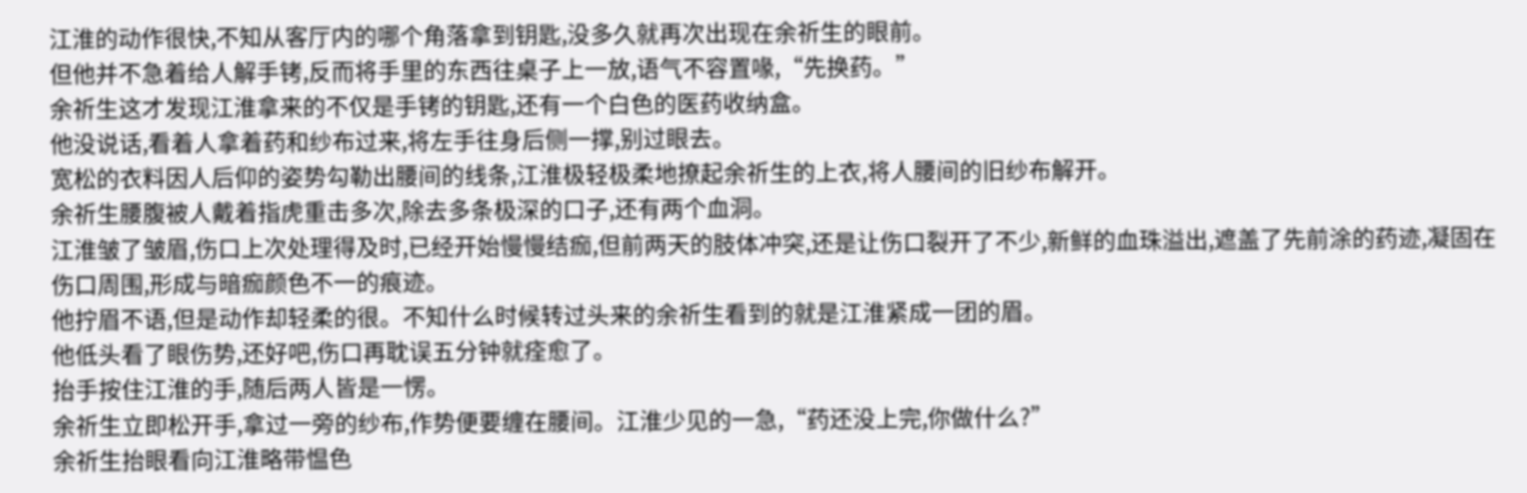江淮的动作很快,不知从客厅内的哪个角落拿到钥匙,没多久就再次出现在余祈生的眼前。
但他并不急着给人解手铐,反而将手里的东西往桌子上一放,语气不容置喙,“先换药。”
余祈生这才发现江淮拿来的不仅是手铐的钥匙,还有一个白色的医药收纳盒。
他没说话,看着人拿着药和纱布过来,将左手往身后侧一撑,别过眼去。
宽松的衣料因人后仰的姿势勾勒出腰间的线条,江淮极轻极柔地撩起余祈生的上衣,将人腰间的旧纱布解开。
余祈生腰腹被人戴着指虎重击多次,除去多条极深的口子,还有两个血洞。
江淮皱了皱眉,伤口上次处理得及时,已经开始慢慢结痂,但前两天的肢体冲突,还是让伤口裂开了不少,新鲜的血珠溢出,遮盖了先前涂的药迹,凝固在伤口周围,形成与暗痂颜色不一的痕迹。
他拧眉不语,但是动作却轻柔的很。不知什么时候转过头来的余祈生看到的就是江淮紧成一团的眉。
他低头看了眼伤势,还好吧,伤口再耽误五分钟就痊愈了。
抬手按住江淮的手,随后两人皆是一愣。
余祈生立即松开手,拿过一旁的纱布,作势便要缠在腰间。江淮少见的一急,“药还没上完,你做什么?”
余祈生抬眼看向江淮略带愠色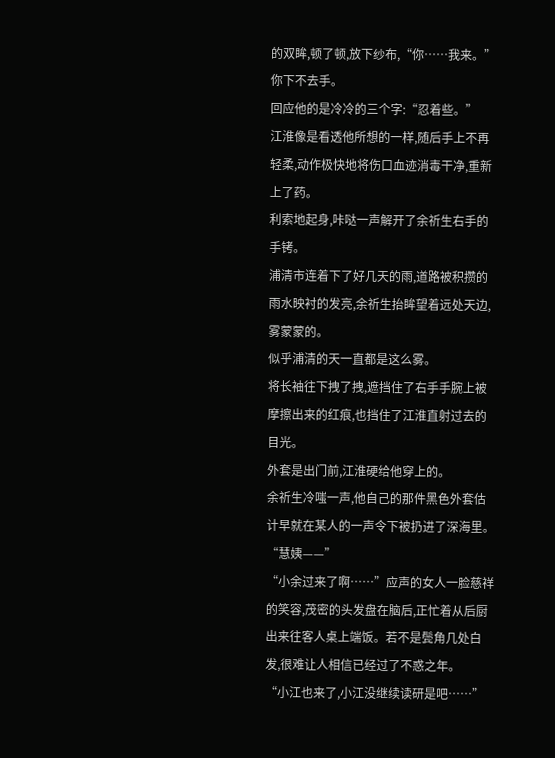的双眸,顿了顿,放下纱布,“你……我来。”
你下不去手。
回应他的是冷冷的三个字:“忍着些。”
江淮像是看透他所想的一样,随后手上不再轻柔,动作极快地将伤口血迹消毒干净,重新上了药。
利索地起身,咔哒一声解开了余祈生右手的手铐。
浦清市连着下了好几天的雨,道路被积攒的雨水映衬的发亮,余祈生抬眸望着远处天边,雾蒙蒙的。
似乎浦清的天一直都是这么雾。
将长袖往下拽了拽,遮挡住了右手手腕上被摩擦出来的红痕,也挡住了江淮直射过去的目光。
外套是出门前,江淮硬给他穿上的。
余祈生冷嗤一声,他自己的那件黑色外套估计早就在某人的一声令下被扔进了深海里。
“慧姨——”
“小余过来了啊……”应声的女人一脸慈祥的笑容,茂密的头发盘在脑后,正忙着从后厨出来往客人桌上端饭。若不是鬓角几处白发,很难让人相信已经过了不惑之年。
“小江也来了,小江没继续读研是吧……”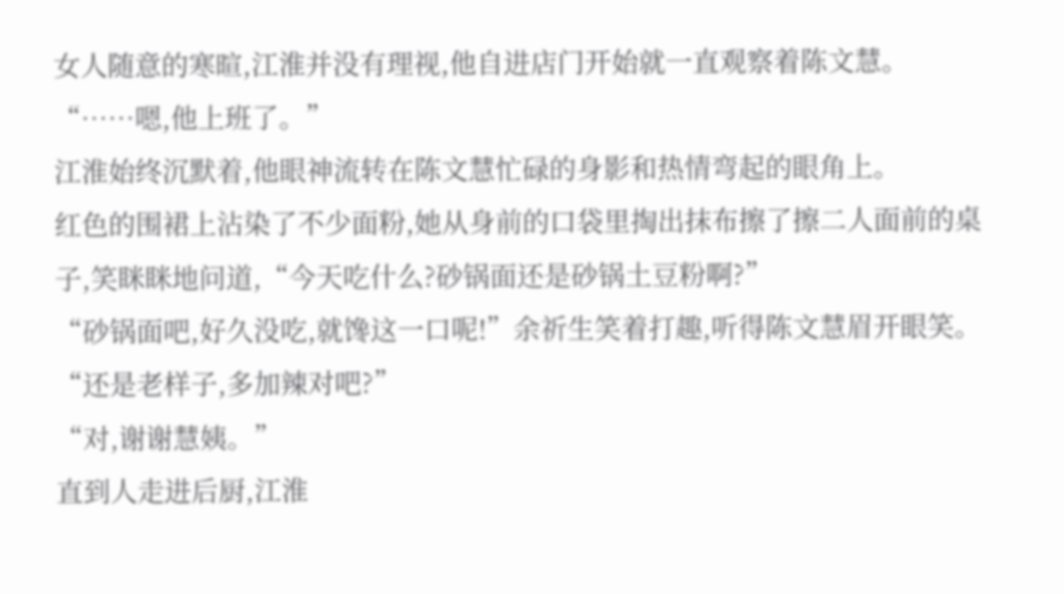女人随意的寒暄,江淮并没有理视,他自进店门开始就一直观察着陈文慧。
“……嗯,他上班了。”
江淮始终沉默着,他眼神流转在陈文慧忙碌的身影和热情弯起的眼角上。
红色的围裙上沾染了不少面粉,她从身前的口袋里掏出抹布擦了擦二人面前的桌子,笑眯眯地问道,“今天吃什么?砂锅面还是砂锅土豆粉啊?”
“砂锅面吧,好久没吃,就馋这一口呢!”余祈生笑着打趣,听得陈文慧眉开眼笑。
“还是老样子,多加辣对吧?”
“对,谢谢慧姨。”
直到人走进后厨,江淮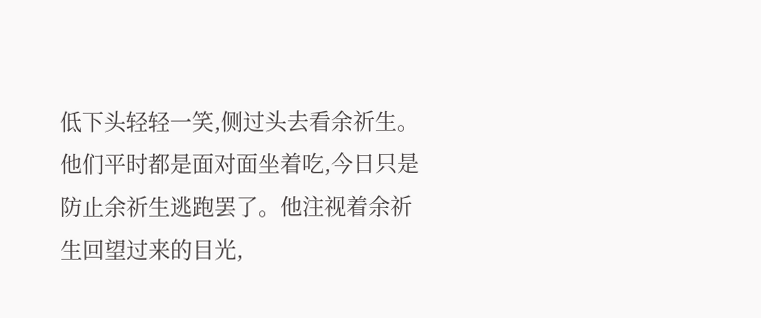低下头轻轻一笑,侧过头去看余祈生。
他们平时都是面对面坐着吃,今日只是防止余祈生逃跑罢了。他注视着余祈生回望过来的目光,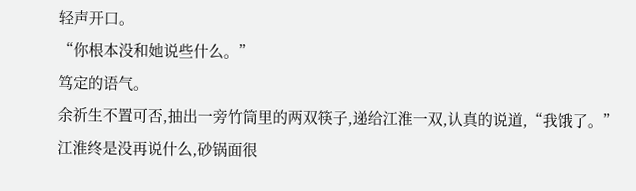轻声开口。
“你根本没和她说些什么。”
笃定的语气。
余祈生不置可否,抽出一旁竹筒里的两双筷子,递给江淮一双,认真的说道,“我饿了。”
江淮终是没再说什么,砂锅面很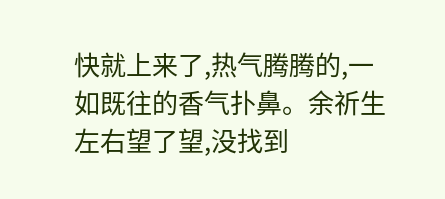快就上来了,热气腾腾的,一如既往的香气扑鼻。余祈生左右望了望,没找到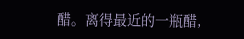醋。离得最近的一瓶醋,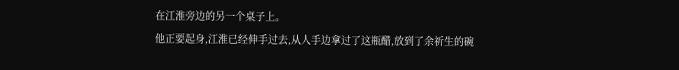在江淮旁边的另一个桌子上。
他正要起身,江淮已经伸手过去,从人手边拿过了这瓶醋,放到了余祈生的碗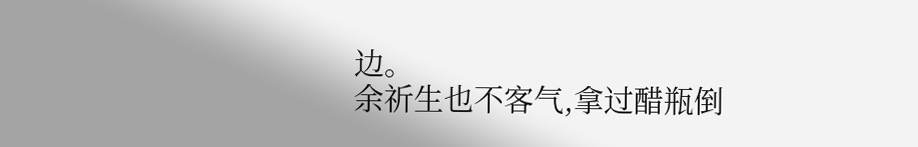边。
余祈生也不客气,拿过醋瓶倒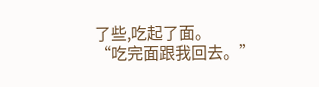了些,吃起了面。
“吃完面跟我回去。”